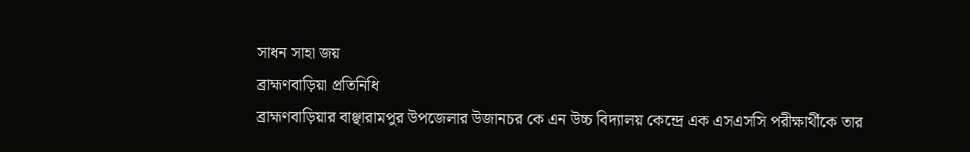সাধন সাহা জয়
ব্রাহ্মণবাড়িয়া প্রতিনিধি
ব্রাহ্মণবাড়িয়ার বাঞ্ছারামপুর উপজেলার উজানচর কে এন উচ্চ বিদ্যালয় কেন্দ্রে এক এসএসসি পরীক্ষার্থীকে তার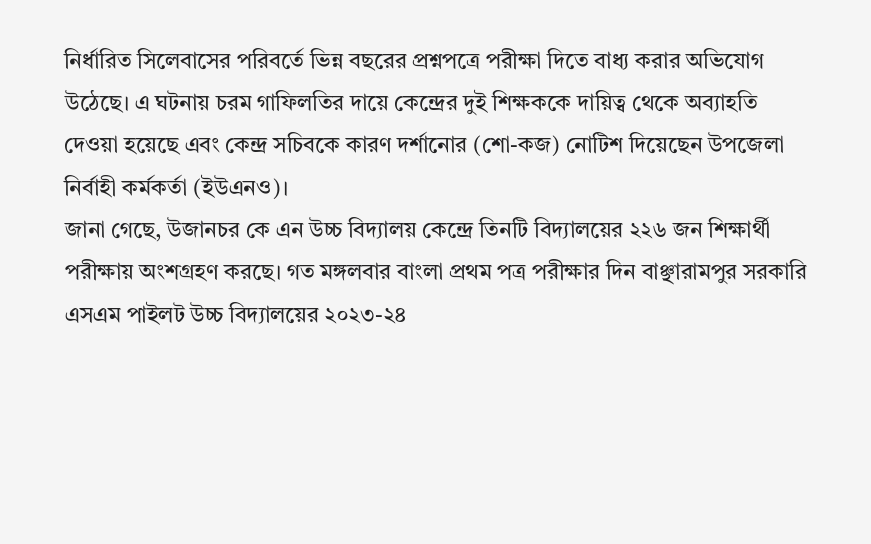নির্ধারিত সিলেবাসের পরিবর্তে ভিন্ন বছরের প্রশ্নপত্রে পরীক্ষা দিতে বাধ্য করার অভিযোগ উঠেছে। এ ঘটনায় চরম গাফিলতির দায়ে কেন্দ্রের দুই শিক্ষককে দায়িত্ব থেকে অব্যাহতি দেওয়া হয়েছে এবং কেন্দ্র সচিবকে কারণ দর্শানোর (শো-কজ) নোটিশ দিয়েছেন উপজেলা নির্বাহী কর্মকর্তা (ইউএনও)।
জানা গেছে, উজানচর কে এন উচ্চ বিদ্যালয় কেন্দ্রে তিনটি বিদ্যালয়ের ২২৬ জন শিক্ষার্থী পরীক্ষায় অংশগ্রহণ করছে। গত মঙ্গলবার বাংলা প্রথম পত্র পরীক্ষার দিন বাঞ্ছারামপুর সরকারি এসএম পাইলট উচ্চ বিদ্যালয়ের ২০২৩-২৪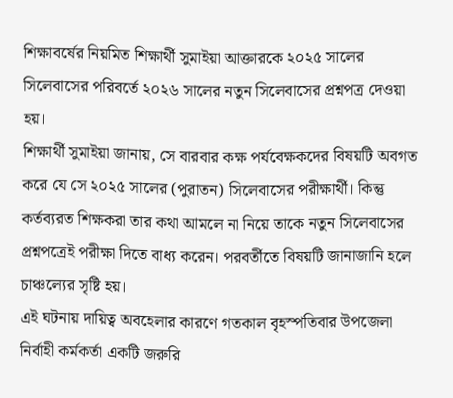শিক্ষাবর্ষের নিয়মিত শিক্ষার্থী সুমাইয়া আক্তারকে ২০২৫ সালের সিলেবাসের পরিবর্তে ২০২৬ সালের নতুন সিলেবাসের প্রশ্নপত্র দেওয়া হয়।
শিক্ষার্থী সুমাইয়া জানায়, সে বারবার কক্ষ পর্যবেক্ষকদের বিষয়টি অবগত করে যে সে ২০২৫ সালের (পুরাতন) সিলেবাসের পরীক্ষার্থী। কিন্তু কর্তব্যরত শিক্ষকরা তার কথা আমলে না নিয়ে তাকে নতুন সিলেবাসের প্রশ্নপত্রেই পরীক্ষা দিতে বাধ্য করেন। পরবর্তীতে বিষয়টি জানাজানি হলে চাঞ্চল্যের সৃষ্টি হয়।
এই ঘটনায় দায়িত্ব অবহেলার কারণে গতকাল বৃহস্পতিবার উপজেলা নির্বাহী কর্মকর্তা একটি জরুরি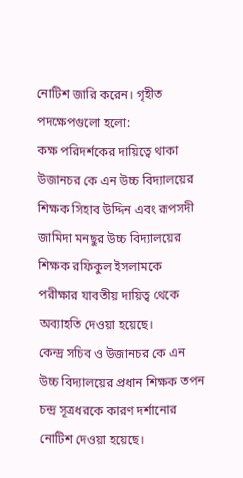নোটিশ জারি করেন। গৃহীত পদক্ষেপগুলো হলো:
কক্ষ পরিদর্শকের দায়িত্বে থাকা উজানচর কে এন উচ্চ বিদ্যালয়ের শিক্ষক সিহাব উদ্দিন এবং রূপসদী জামিদা মনছুর উচ্চ বিদ্যালয়ের শিক্ষক রফিকুল ইসলামকে পরীক্ষার যাবতীয় দায়িত্ব থেকে অব্যাহতি দেওয়া হয়েছে।
কেন্দ্র সচিব ও উজানচর কে এন উচ্চ বিদ্যালয়ের প্রধান শিক্ষক তপন চন্দ্র সূত্রধরকে কারণ দর্শানোর নোটিশ দেওয়া হয়েছে।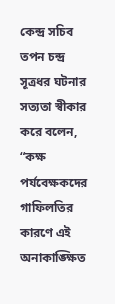কেন্দ্র সচিব তপন চন্দ্র সূত্রধর ঘটনার সত্যতা স্বীকার করে বলেন, “কক্ষ পর্যবেক্ষকদের গাফিলতির কারণে এই অনাকাঙ্ক্ষিত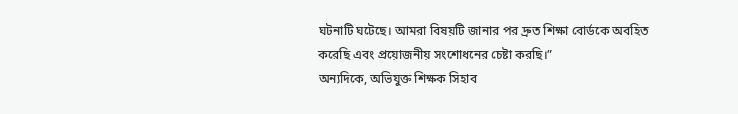ঘটনাটি ঘটেছে। আমরা বিষয়টি জানার পর দ্রুত শিক্ষা বোর্ডকে অবহিত করেছি এবং প্রয়োজনীয় সংশোধনের চেষ্টা করছি।”
অন্যদিকে, অভিযুক্ত শিক্ষক সিহাব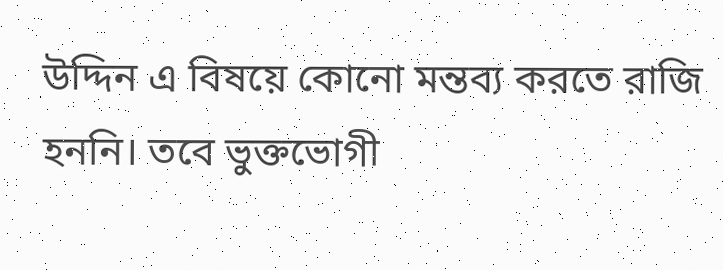উদ্দিন এ বিষয়ে কোনো মন্তব্য করতে রাজি হননি। তবে ভুক্তভোগী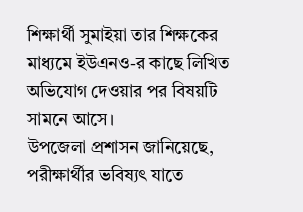শিক্ষার্থী সুমাইয়া তার শিক্ষকের মাধ্যমে ইউএনও-র কাছে লিখিত অভিযোগ দেওয়ার পর বিষয়টি সামনে আসে।
উপজেলা প্রশাসন জানিয়েছে, পরীক্ষার্থীর ভবিষ্যৎ যাতে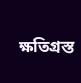ক্ষতিগ্রস্ত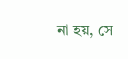না হয়, সে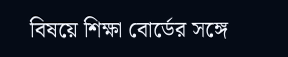বিষয়ে শিক্ষা বোর্ডের সঙ্গে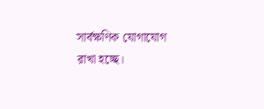সার্বক্ষণিক যোগাযোগ রাখা হচ্ছে।